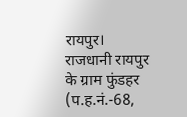रायपुर।
राजधानी रायपुर के ग्राम फुंडहर (प.ह.नं.-68,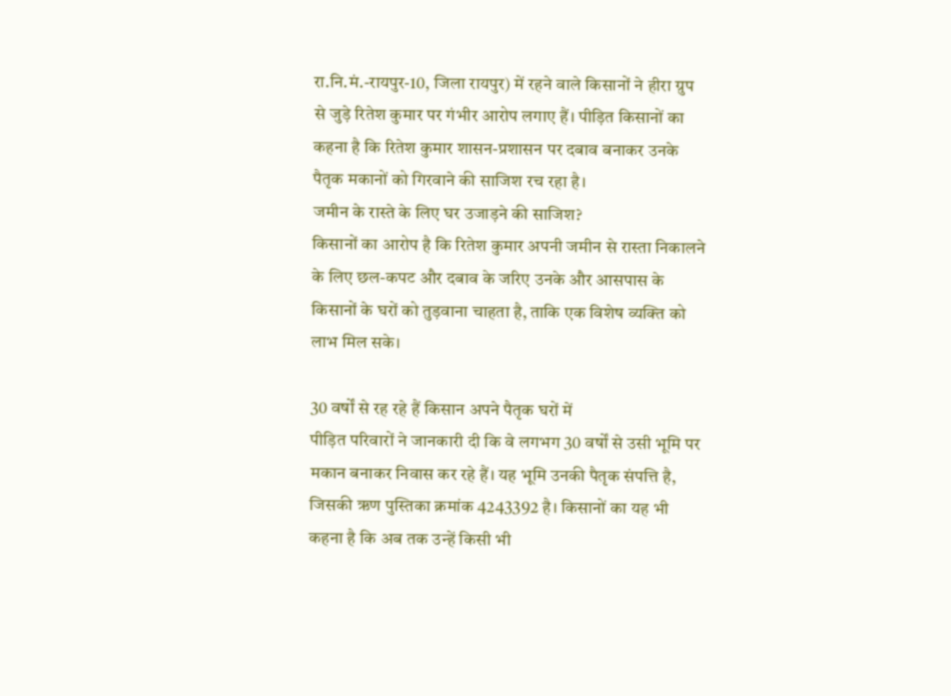रा.नि.मं.-रायपुर-10, जिला रायपुर) में रहने वाले किसानों ने हीरा ग्रुप से जुड़े रितेश कुमार पर गंभीर आरोप लगाए हैं। पीड़ित किसानों का कहना है कि रितेश कुमार शासन-प्रशासन पर दबाव बनाकर उनके पैतृक मकानों को गिरवाने की साजिश रच रहा है।
जमीन के रास्ते के लिए घर उजाड़ने की साजिश?
किसानों का आरोप है कि रितेश कुमार अपनी जमीन से रास्ता निकालने के लिए छल-कपट और दबाव के जरिए उनके और आसपास के किसानों के घरों को तुड़वाना चाहता है, ताकि एक विशेष व्यक्ति को लाभ मिल सके।

30 वर्षों से रह रहे हैं किसान अपने पैतृक घरों में
पीड़ित परिवारों ने जानकारी दी कि वे लगभग 30 वर्षों से उसी भूमि पर मकान बनाकर निवास कर रहे हैं। यह भूमि उनकी पैतृक संपत्ति है, जिसकी ऋण पुस्तिका क्रमांक 4243392 है। किसानों का यह भी कहना है कि अब तक उन्हें किसी भी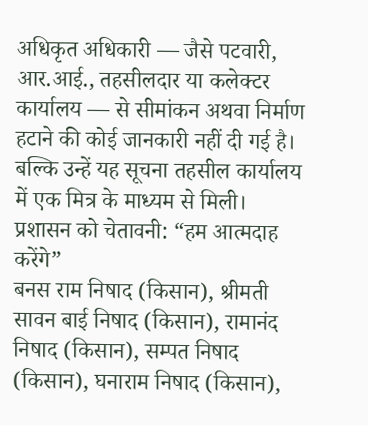अधिकृत अधिकारी — जैसे पटवारी, आर.आई., तहसीलदार या कलेक्टर कार्यालय — से सीमांकन अथवा निर्माण हटाने की कोई जानकारी नहीं दी गई है। बल्कि उन्हें यह सूचना तहसील कार्यालय में एक मित्र के माध्यम से मिली।
प्रशासन को चेतावनी: “हम आत्मदाह करेंगे”
बनस राम निषाद (किसान), श्रीमती सावन बाई निषाद (किसान), रामानंद निषाद (किसान), सम्पत निषाद (किसान), घनाराम निषाद (किसान),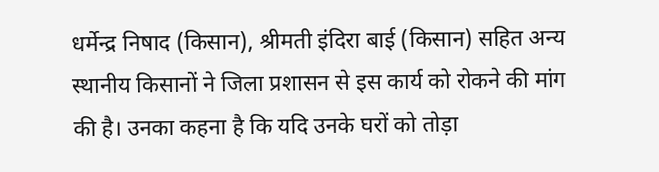धर्मेन्द्र निषाद (किसान), श्रीमती इंदिरा बाई (किसान) सहित अन्य स्थानीय किसानों ने जिला प्रशासन से इस कार्य को रोकने की मांग की है। उनका कहना है कि यदि उनके घरों को तोड़ा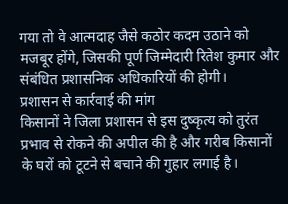गया तो वे आत्मदाह जैसे कठोर कदम उठाने को मजबूर होंगे, जिसकी पूर्ण जिम्मेदारी रितेश कुमार और संबंधित प्रशासनिक अधिकारियों की होगी।
प्रशासन से कार्रवाई की मांग
किसानों ने जिला प्रशासन से इस दुष्कृत्य को तुरंत प्रभाव से रोकने की अपील की है और गरीब किसानों के घरों को टूटने से बचाने की गुहार लगाई है।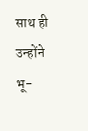साथ ही उन्होंने भू-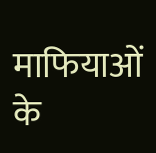माफियाओं के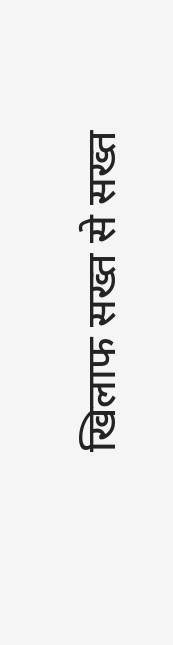खिलाफ सख्त से सख्त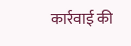कार्रवाई की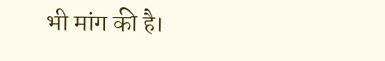भी मांग की है।